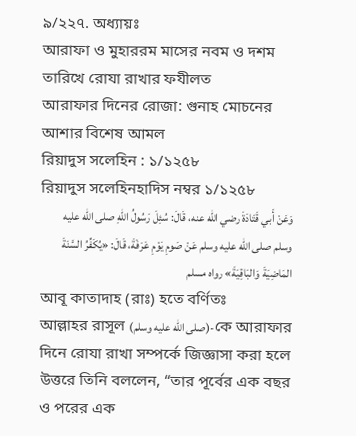৯/২২৭. অধ্যায়ঃ
আরাফা ও মুহাররম মাসের নবম ও দশম তারিখে রোযা রাখার ফযীলত
আরাফার দিনের রোজা: গুনাহ মোচনের আশার বিশেষ আমল
রিয়াদুস সলেহিন : ১/১২৫৮
রিয়াদুস সলেহিনহাদিস নম্বর ১/১২৫৮
وَعَنْ أَبي قَتَادَةَ رضي الله عنه، قَالَ: سُئِلَ رَسُولُ اللهِ صلى الله عليه وسلم صلى الله عليه وسلم عَنْ صَومِ يَوْمِ عَرَفَةَ، قَالَ: «يُكَفِّرُ السَّنَةَ المَاضِيَةَ وَالبَاقِيَةَ» رواه مسلم
আবূ কাতাদাহ (রাঃ) হতে বর্ণিতঃ
আল্লাহর রাসূল (صلى الله عليه وسلم)-কে আরাফার দিনে রোযা রাখা সম্পর্কে জিজ্ঞাসা করা হলে উত্তরে তিনি বললেন, “তার পূর্বের এক বছর ও পরের এক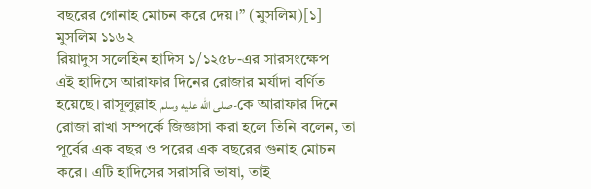বছরের গোনাহ মোচন করে দেয়।” (মুসলিম)[১]
মুসলিম ১১৬২
রিয়াদুস সলেহিন হাদিস ১/১২৫৮-এর সারসংক্ষেপ
এই হাদিসে আরাফার দিনের রোজার মর্যাদা বর্ণিত হয়েছে। রাসূলুল্লাহ صلى الله عليه وسلم-কে আরাফার দিনে রোজা রাখা সম্পর্কে জিজ্ঞাসা করা হলে তিনি বলেন, তা পূর্বের এক বছর ও পরের এক বছরের গুনাহ মোচন করে। এটি হাদিসের সরাসরি ভাষা, তাই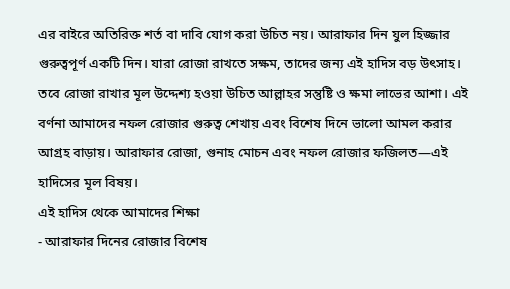এর বাইরে অতিরিক্ত শর্ত বা দাবি যোগ করা উচিত নয়। আরাফার দিন যুল হিজ্জার গুরুত্বপূর্ণ একটি দিন। যারা রোজা রাখতে সক্ষম, তাদের জন্য এই হাদিস বড় উৎসাহ। তবে রোজা রাখার মূল উদ্দেশ্য হওয়া উচিত আল্লাহর সন্তুষ্টি ও ক্ষমা লাভের আশা। এই বর্ণনা আমাদের নফল রোজার গুরুত্ব শেখায় এবং বিশেষ দিনে ভালো আমল করার আগ্রহ বাড়ায়। আরাফার রোজা, গুনাহ মোচন এবং নফল রোজার ফজিলত—এই হাদিসের মূল বিষয়।
এই হাদিস থেকে আমাদের শিক্ষা
- আরাফার দিনের রোজার বিশেষ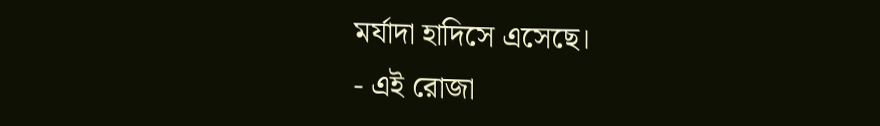মর্যাদা হাদিসে এসেছে।
- এই রোজা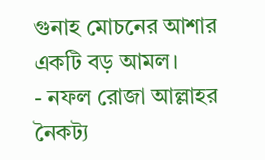গুনাহ মোচনের আশার একটি বড় আমল।
- নফল রোজা আল্লাহর নৈকট্য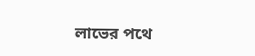লাভের পথে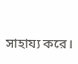সাহায্য করে।